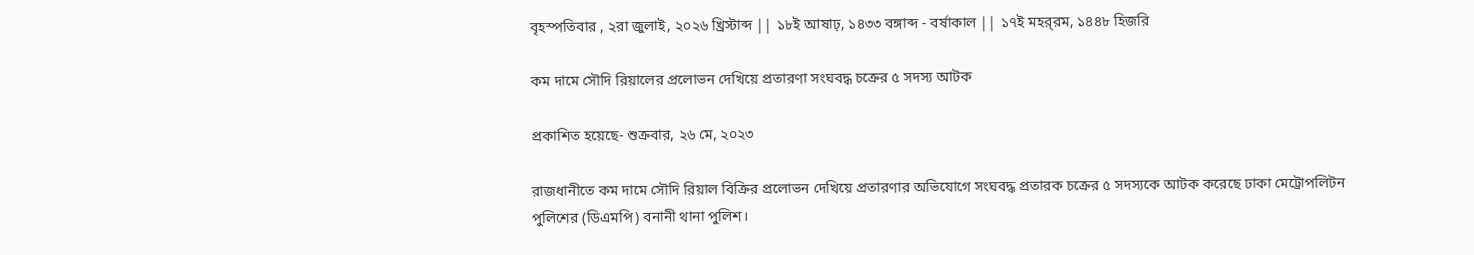বৃহস্পতিবার , ২রা জুলাই, ২০২৬ খ্রিস্টাব্দ || ১৮ই আষাঢ়, ১৪৩৩ বঙ্গাব্দ - বর্ষাকাল || ১৭ই মহর্‌রম, ১৪৪৮ হিজরি

কম দামে সৌদি রিয়ালের প্রলোভন দেখিয়ে প্রতারণা সংঘবদ্ধ চক্রের ৫ সদস্য আটক

প্রকাশিত হয়েছে- শুক্রবার, ২৬ মে, ২০২৩

রাজধানীতে কম দামে সৌদি রিয়াল বিক্রির প্রলোভন দেখিয়ে প্রতারণার অভিযোগে সংঘবদ্ধ প্রতারক চক্রের ৫ সদস্যকে আটক করেছে ঢাকা মেট্রোপলিটন পুলিশের (ডিএমপি) বনানী থানা পুলিশ।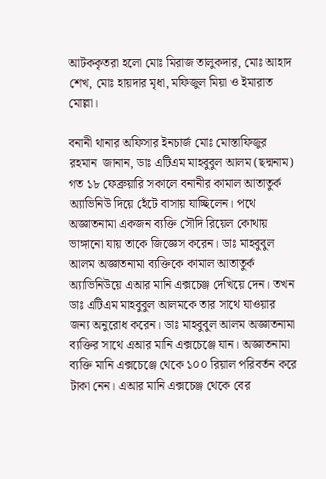আটককৃতরা হলো মোঃ মিরাজ তালুকদার, মোঃ আহাদ শেখ, মোঃ হায়দার মৃধা, মফিজুল মিয়া ও ইমারাত মোল্লা।

বনানী থানার অফিসার ইনচার্জ মোঃ মোস্তাফিজুর রহমান  জানান, ডাঃ এটিএম মাহবুবুল আলম (ছদ্মনাম) গত ১৮ ফেব্রুয়ারি সকালে বনানীর কামাল আতাতুর্ক অ্যাভিনিউ দিয়ে হেঁটে বাসায় যাচ্ছিলেন। পথে অজ্ঞাতনামা একজন ব্যক্তি সৌদি রিয়েল কোথায় ভাঙ্গানো যায় তাকে জিজ্ঞেস করেন। ডাঃ মাহবুবুল আলম অজ্ঞাতনামা ব্যক্তিকে কামাল আতাতুর্ক অ্যাভিনিউয়ে এআর মানি এক্সচেঞ্জ দেখিয়ে দেন। তখন ডাঃ এটিএম মাহবুবুল আলমকে তার সাথে যাওয়ার জন্য অনুরোধ করেন। ডাঃ মাহবুবুল আলম অজ্ঞাতনামা ব্যক্তির সাথে এআর মানি এক্সচেঞ্জে যান। অজ্ঞাতনামা ব্যক্তি মানি এক্সচেঞ্জে থেকে ১০০ রিয়াল পরিবর্তন করে টাকা নেন। এআর মানি এক্সচেঞ্জ থেকে বের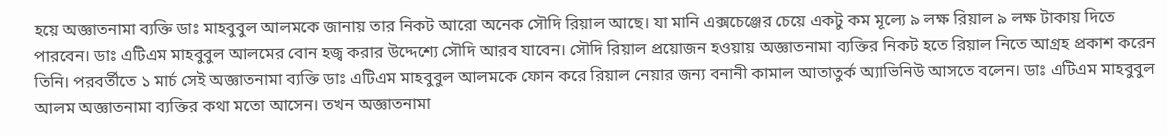হয়ে অজ্ঞাতনামা ব্যক্তি ডাঃ মাহবুবুল আলমকে জানায় তার নিকট আরো অনেক সৌদি রিয়াল আছে। যা মানি এক্সচেঞ্জের চেয়ে একটু কম মূল্যে ৯ লক্ষ রিয়াল ৯ লক্ষ টাকায় দিতে পারবেন। ডাঃ এটিএম মাহবুবুল আলমের বোন হজ্ব করার উদ্দেশ্যে সৌদি আরব যাবেন। সৌদি রিয়াল প্রয়োজন হওয়ায় অজ্ঞাতনামা ব্যক্তির নিকট হতে রিয়াল নিতে আগ্রহ প্রকাশ করেন তিনি। পরবর্তীতে ১ মার্চ সেই অজ্ঞাতনামা ব্যক্তি ডাঃ এটিএম মাহবুবুল আলমকে ফোন করে রিয়াল নেয়ার জন্য বনানী কামাল আতাতুর্ক অ্যাভিনিউ আসতে বলেন। ডাঃ এটিএম মাহবুবুল আলম অজ্ঞাতনামা ব্যক্তির কথা মতো আসেন। তখন অজ্ঞাতনামা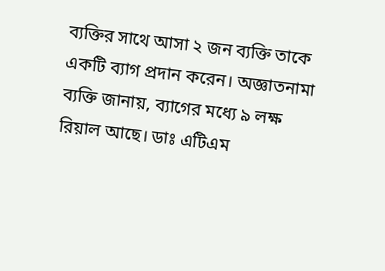ব্যক্তির সাথে আসা ২ জন ব্যক্তি তাকে একটি ব্যাগ প্রদান করেন। অজ্ঞাতনামা ব্যক্তি জানায়, ব্যাগের মধ্যে ৯ লক্ষ রিয়াল আছে। ডাঃ এটিএম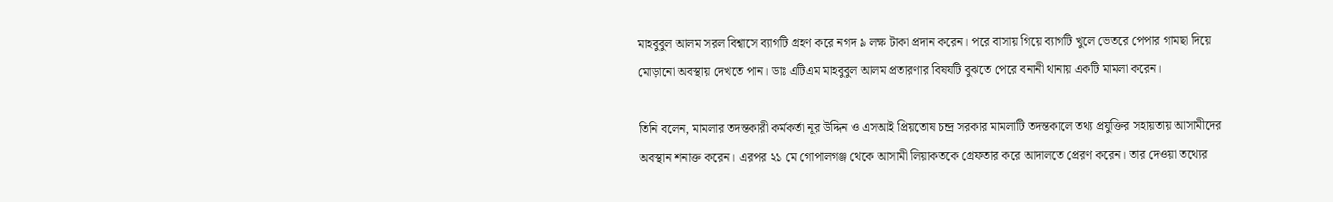মাহবুবুল আলম সরল বিশ্বাসে ব্যাগটি গ্রহণ করে নগদ ৯ লক্ষ টাকা প্রদান করেন। পরে বাসায় গিয়ে ব্যাগটি খুলে ভেতরে পেপার গামছা দিয়ে মোড়ানো অবস্থায় দেখতে পান। ডাঃ এটিএম মাহবুবুল আলম প্রতারণার বিষযটি বুঝতে পেরে বনানী থানায় একটি মামলা করেন।

তিনি বলেন, মামলার তদন্তকারী কর্মকর্তা নূর উদ্দিন ও এসআই প্রিয়তোষ চন্দ্র সরকার মামলাটি তদন্তকালে তথ্য প্রযুক্তির সহায়তায় আসামীদের অবস্থান শনাক্ত করেন। এরপর ২১ মে গোপালগঞ্জ থেকে আসামী লিয়াকতকে গ্রেফতার করে আদালতে প্রেরণ করেন। তার দেওয়া তথ্যের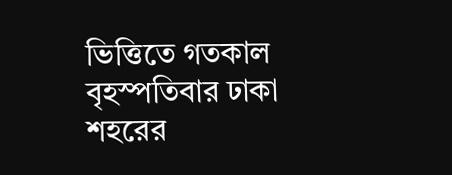ভিত্তিতে গতকাল বৃহস্পতিবার ঢাকা শহরের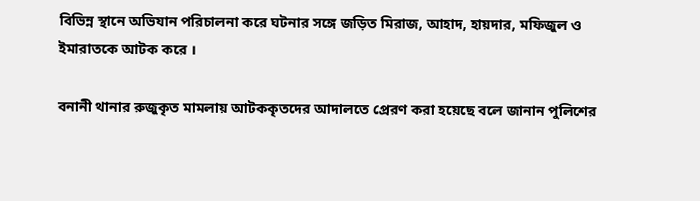বিভিন্ন স্থানে অভিযান পরিচালনা করে ঘটনার সঙ্গে জড়িত মিরাজ, আহাদ, হায়দার, মফিজুল ও ইমারাতকে আটক করে ।

বনানী থানার রুজুকৃত মামলায় আটককৃতদের আদালতে প্রেরণ করা হয়েছে বলে জানান পুলিশের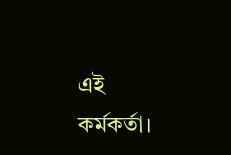এই কর্মকর্তা।